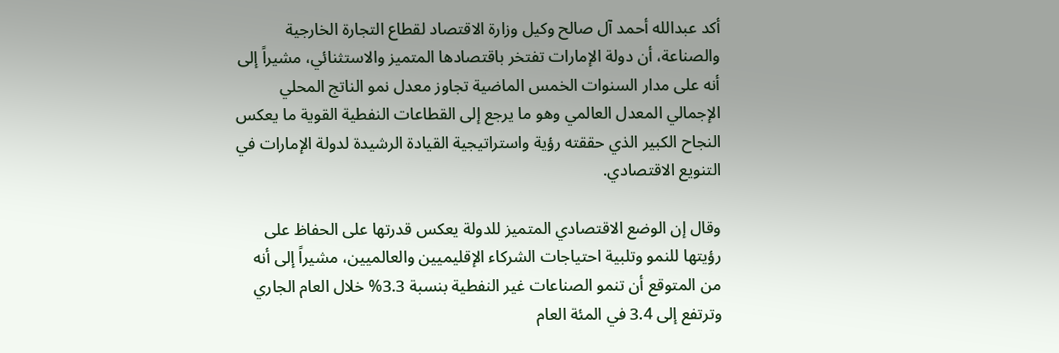أكد عبدالله أحمد آل صالح وكيل وزارة الاقتصاد لقطاع التجارة الخارجية والصناعة، أن دولة الإمارات تفتخر باقتصادها المتميز والاستثنائي، مشيراً إلى أنه على مدار السنوات الخمس الماضية تجاوز معدل نمو الناتج المحلي الإجمالي المعدل العالمي وهو ما يرجع إلى القطاعات النفطية القوية ما يعكس النجاح الكبير الذي حققته رؤية واستراتيجية القيادة الرشيدة لدولة الإمارات في التنويع الاقتصادي.

وقال إن الوضع الاقتصادي المتميز للدولة يعكس قدرتها على الحفاظ على رؤيتها للنمو وتلبية احتياجات الشركاء الإقليميين والعالميين، مشيراً إلى أنه من المتوقع أن تنمو الصناعات غير النفطية بنسبة 3.3% خلال العام الجاري وترتفع إلى 3.4 في المئة العام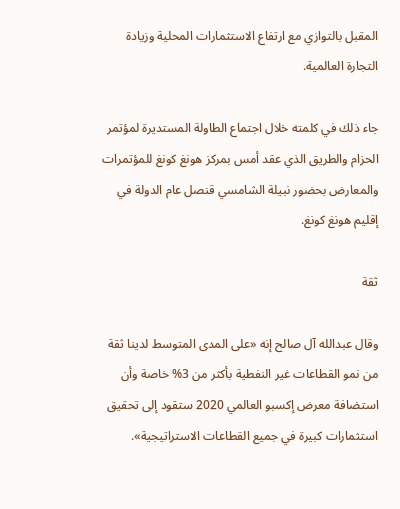المقبل بالتوازي مع ارتفاع الاستثمارات المحلية وزيادة التجارة العالمية.

جاء ذلك في كلمته خلال اجتماع الطاولة المستديرة لمؤتمر الحزام والطريق الذي عقد أمس بمركز هونغ كونغ للمؤتمرات والمعارض بحضور نبيلة الشامسي قنصل عام الدولة في إقليم هونغ كونغ.

ثقة

وقال عبدالله آل صالح إنه «على المدى المتوسط لدينا ثقة من نمو القطاعات غير النفطية بأكثر من 3% خاصة وأن استضافة معرض إكسبو العالمي 2020 ستقود إلى تحقيق استثمارات كبيرة في جميع القطاعات الاستراتيجية».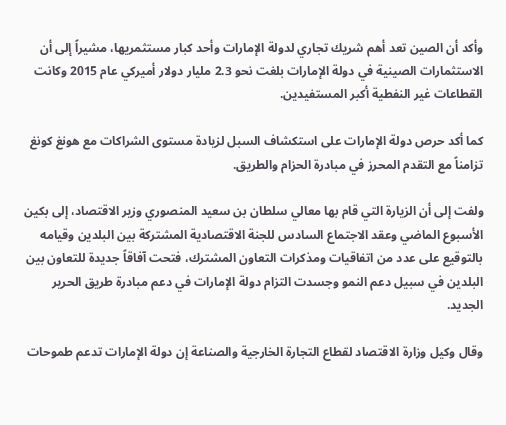وأكد أن الصين تعد أهم شريك تجاري لدولة الإمارات وأحد كبار مستثمريها، مشيراً إلى أن الاستثمارات الصينية في دولة الإمارات بلغت نحو 2.3 مليار دولار أميركي عام 2015 وكانت القطاعات غير النفطية أكبر المستفيدين.

كما أكد حرص دولة الإمارات على استكشاف السبل لزيادة مستوى الشراكات مع هونغ كونغ تزامناً مع التقدم المحرز في مبادرة الحزام والطريق.

ولفت إلى أن الزيارة التي قام بها معالي سلطان بن سعيد المنصوري وزير الاقتصاد، إلى بكين الأسبوع الماضي وعقد الاجتماع السادس للجنة الاقتصادية المشتركة بين البلدين وقيامه بالتوقيع على عدد من اتفاقيات ومذكرات التعاون المشترك، فتحت آفاقاً جديدة للتعاون بين البلدين في سبيل دعم النمو وجسدت التزام دولة الإمارات في دعم مبادرة طريق الحرير الجديد.

وقال وكيل وزارة الاقتصاد لقطاع التجارة الخارجية والصناعة إن دولة الإمارات تدعم طموحات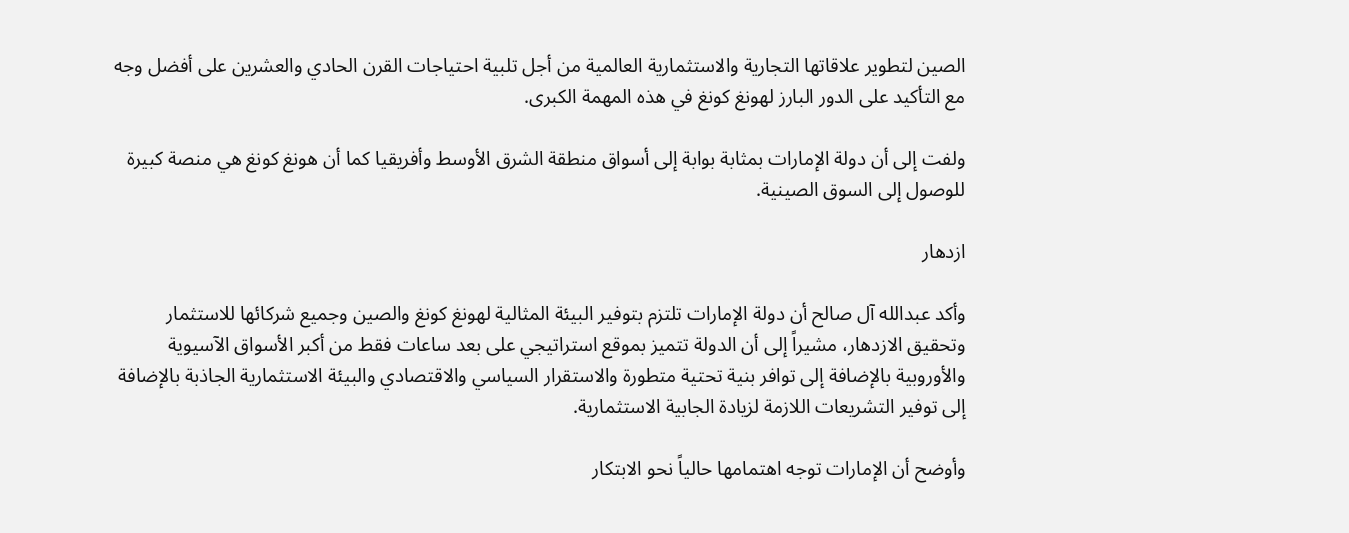الصين لتطوير علاقاتها التجارية والاستثمارية العالمية من أجل تلبية احتياجات القرن الحادي والعشرين على أفضل وجه مع التأكيد على الدور البارز لهونغ كونغ في هذه المهمة الكبرى.

ولفت إلى أن دولة الإمارات بمثابة بوابة إلى أسواق منطقة الشرق الأوسط وأفريقيا كما أن هونغ كونغ هي منصة كبيرة للوصول إلى السوق الصينية.

ازدهار

وأكد عبدالله آل صالح أن دولة الإمارات تلتزم بتوفير البيئة المثالية لهونغ كونغ والصين وجميع شركائها للاستثمار وتحقيق الازدهار، مشيراً إلى أن الدولة تتميز بموقع استراتيجي على بعد ساعات فقط من أكبر الأسواق الآسيوية والأوروبية بالإضافة إلى توافر بنية تحتية متطورة والاستقرار السياسي والاقتصادي والبيئة الاستثمارية الجاذبة بالإضافة إلى توفير التشريعات اللازمة لزيادة الجابية الاستثمارية.

وأوضح أن الإمارات توجه اهتمامها حالياً نحو الابتكار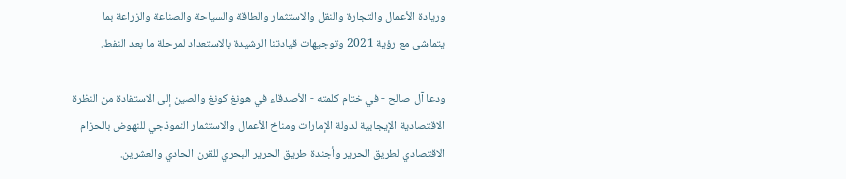وريادة الأعمال والتجارة والنقل والاستثمار والطاقة والسياحة والصناعة والزراعة بما يتماشى مع رؤية 2021 وتوجيهات قيادتنا الرشيدة بالاستعداد لمرحلة ما بعد النفط.

ودعا آل صالح - في ختام كلمته - الأصدقاء في هونغ كونغ والصين إلى الاستفادة من النظرة الاقتصادية الإيجابية لدولة الإمارات ومناخ الأعمال والاستثمار النموذجي للنهوض بالحزام الاقتصادي لطريق الحرير وأجندة طريق الحرير البحري للقرن الحادي والعشرين.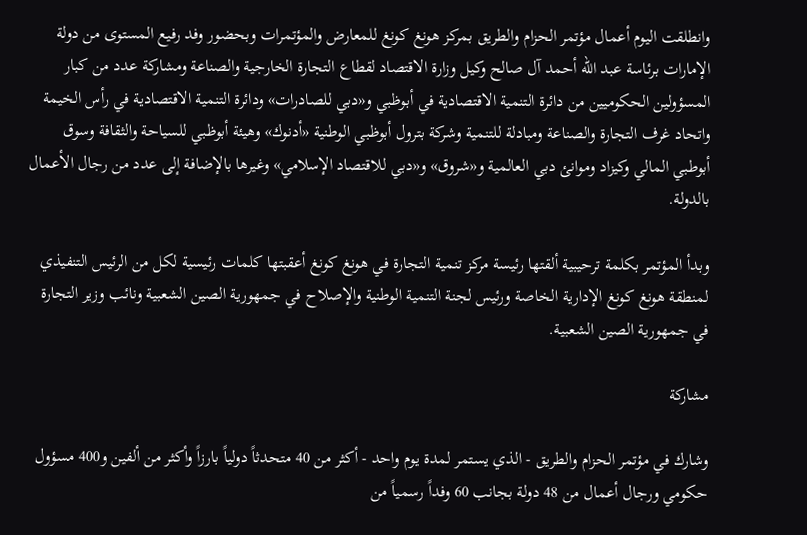وانطلقت اليوم أعمال مؤتمر الحزام والطريق بمركز هونغ كونغ للمعارض والمؤتمرات وبحضور وفد رفيع المستوى من دولة الإمارات برئاسة عبد الله أحمد آل صالح وكيل وزارة الاقتصاد لقطاع التجارة الخارجية والصناعة ومشاركة عدد من كبار المسؤولين الحكوميين من دائرة التنمية الاقتصادية في أبوظبي و«دبي للصادرات» ودائرة التنمية الاقتصادية في رأس الخيمة واتحاد غرف التجارة والصناعة ومبادلة للتنمية وشركة بترول أبوظبي الوطنية «أدنوك» وهيئة أبوظبي للسياحة والثقافة وسوق أبوطبي المالي وكيزاد وموانئ دبي العالمية و«شروق» و«دبي للاقتصاد الإسلامي» وغيرها بالإضافة إلى عدد من رجال الأعمال بالدولة.

وبدأ المؤتمر بكلمة ترحيبية ألقتها رئيسة مركز تنمية التجارة في هونغ كونغ أعقبتها كلمات رئيسية لكل من الرئيس التنفيذي لمنطقة هونغ كونغ الإدارية الخاصة ورئيس لجنة التنمية الوطنية والإصلاح في جمهورية الصين الشعبية ونائب وزير التجارة في جمهورية الصين الشعبية.

مشاركة

وشارك في مؤتمر الحزام والطريق - الذي يستمر لمدة يوم واحد - أكثر من 40 متحدثاً دولياً بارزاً وأكثر من ألفين و400 مسؤول حكومي ورجال أعمال من 48 دولة بجانب 60 وفداً رسمياً من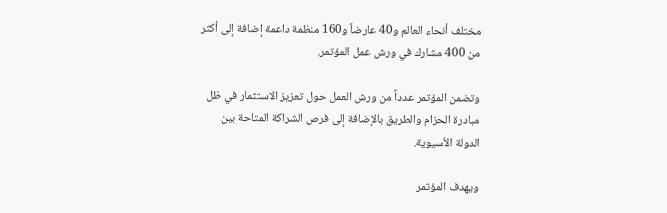مختلف أنحاء العالم و40 عارضاً و160 منظمة داعمة إضافة إلى أكثر من 400 مشارك في ورش عمل المؤتمر.

وتضمن المؤتمر عدداً من ورش العمل حول تعزيز الاستثمار في ظل مبادرة الحزام والطريق بالإضافة إلى فرص الشراكة المتاحة بين الدولة الأسيوية.

ويهدف المؤتمر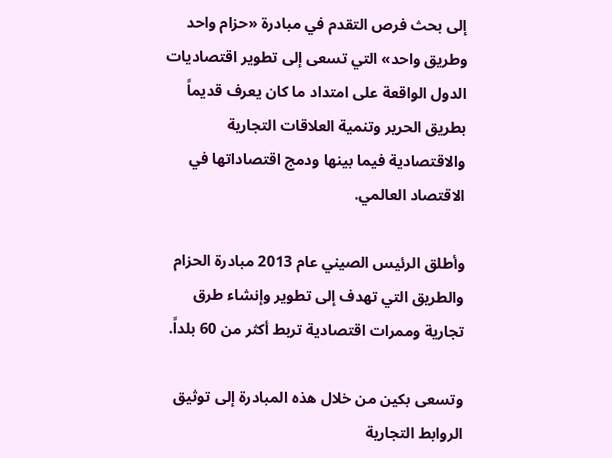إلى بحث فرص التقدم في مبادرة «حزام واحد وطريق واحد» التي تسعى إلى تطوير اقتصاديات الدول الواقعة على امتداد ما كان يعرف قديماً بطريق الحرير وتنمية العلاقات التجارية والاقتصادية فيما بينها ودمج اقتصاداتها في الاقتصاد العالمي.

وأطلق الرئيس الصيني عام 2013 مبادرة الحزام والطريق التي تهدف إلى تطوير وإنشاء طرق تجارية وممرات اقتصادية تربط أكثر من 60 بلداً.

وتسعى بكين من خلال هذه المبادرة إلى توثيق الروابط التجارية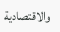والاقتصادية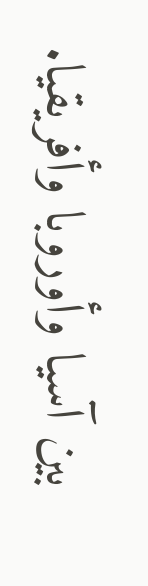بين آسيا وأوروبا وأفريقيا.